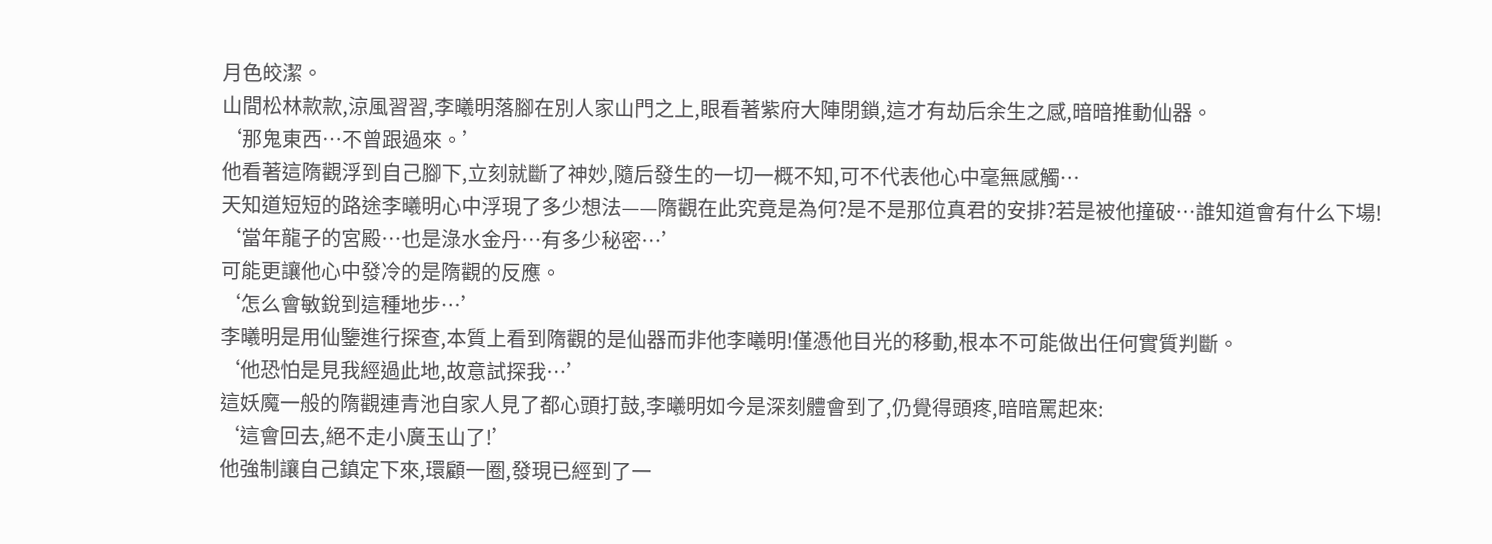月色皎潔。
山間松林款款,涼風習習,李曦明落腳在別人家山門之上,眼看著紫府大陣閉鎖,這才有劫后余生之感,暗暗推動仙器。
‘那鬼東西…不曾跟過來。’
他看著這隋觀浮到自己腳下,立刻就斷了神妙,隨后發生的一切一概不知,可不代表他心中毫無感觸…
天知道短短的路途李曦明心中浮現了多少想法——隋觀在此究竟是為何?是不是那位真君的安排?若是被他撞破…誰知道會有什么下場!
‘當年龍子的宮殿…也是淥水金丹…有多少秘密…’
可能更讓他心中發冷的是隋觀的反應。
‘怎么會敏銳到這種地步…’
李曦明是用仙鑒進行探查,本質上看到隋觀的是仙器而非他李曦明!僅憑他目光的移動,根本不可能做出任何實質判斷。
‘他恐怕是見我經過此地,故意試探我…’
這妖魔一般的隋觀連青池自家人見了都心頭打鼓,李曦明如今是深刻體會到了,仍覺得頭疼,暗暗罵起來:
‘這會回去,絕不走小廣玉山了!’
他強制讓自己鎮定下來,環顧一圈,發現已經到了一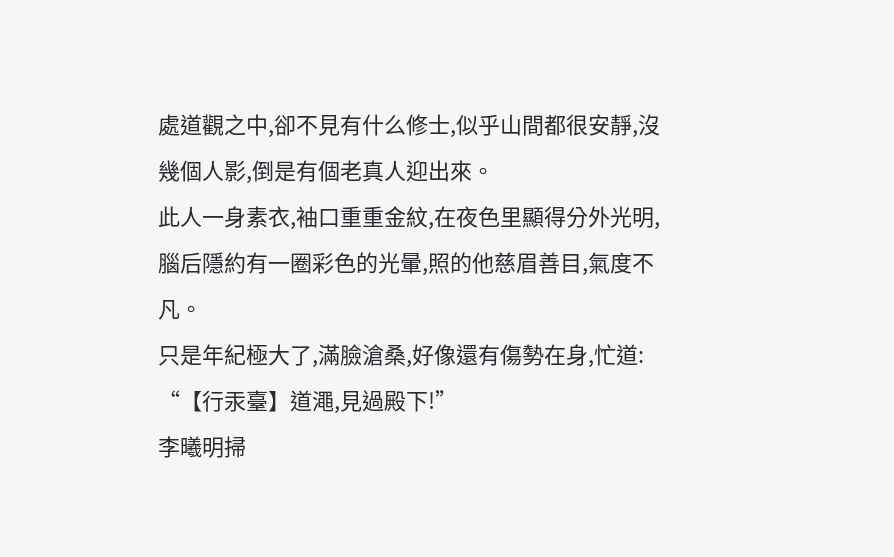處道觀之中,卻不見有什么修士,似乎山間都很安靜,沒幾個人影,倒是有個老真人迎出來。
此人一身素衣,袖口重重金紋,在夜色里顯得分外光明,腦后隱約有一圈彩色的光暈,照的他慈眉善目,氣度不凡。
只是年紀極大了,滿臉滄桑,好像還有傷勢在身,忙道:
“【行汞臺】道澠,見過殿下!”
李曦明掃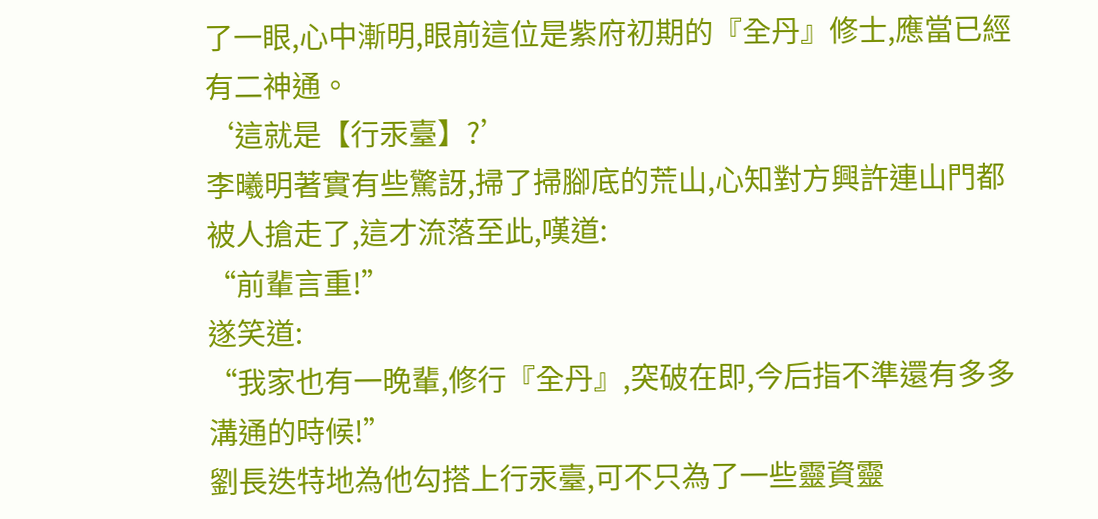了一眼,心中漸明,眼前這位是紫府初期的『全丹』修士,應當已經有二神通。
‘這就是【行汞臺】?’
李曦明著實有些驚訝,掃了掃腳底的荒山,心知對方興許連山門都被人搶走了,這才流落至此,嘆道:
“前輩言重!”
遂笑道:
“我家也有一晚輩,修行『全丹』,突破在即,今后指不準還有多多溝通的時候!”
劉長迭特地為他勾搭上行汞臺,可不只為了一些靈資靈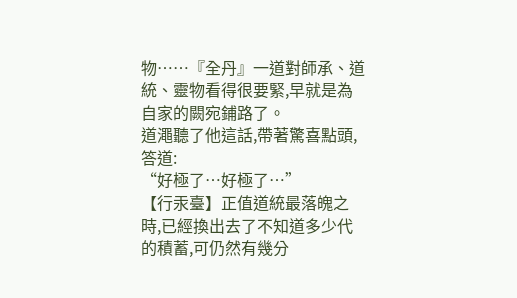物……『全丹』一道對師承、道統、靈物看得很要緊,早就是為自家的闕宛鋪路了。
道澠聽了他這話,帶著驚喜點頭,答道:
“好極了…好極了…”
【行汞臺】正值道統最落魄之時,已經換出去了不知道多少代的積蓄,可仍然有幾分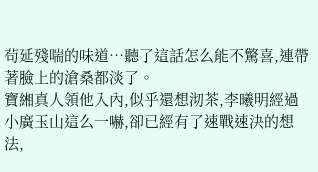茍延殘喘的味道…聽了這話怎么能不驚喜,連帶著臉上的滄桑都淡了。
寶緗真人領他入內,似乎還想沏茶,李曦明經過小廣玉山這么一嚇,卻已經有了速戰速決的想法,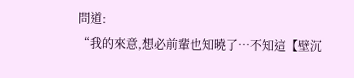問道:
“我的來意,想必前輩也知曉了…不知這【壁沉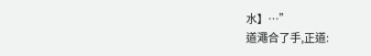水】…”
道澠合了手,正道: